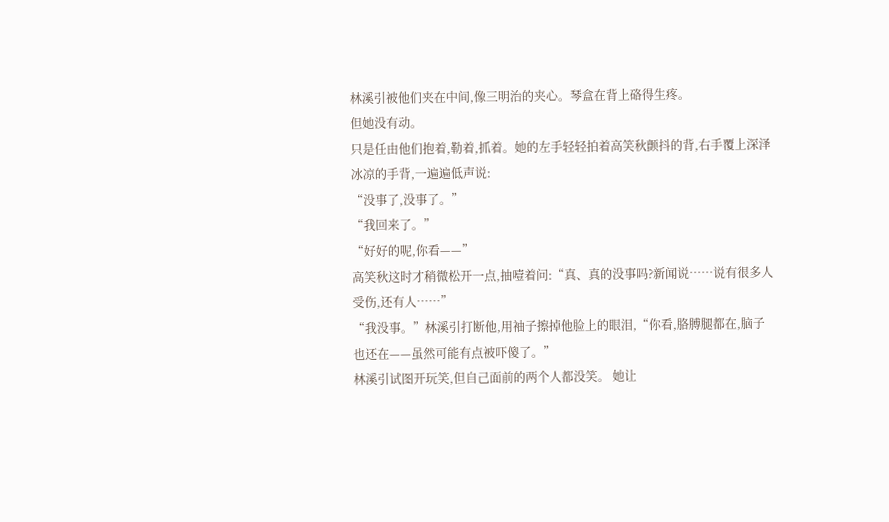林溪引被他们夹在中间,像三明治的夹心。琴盒在背上硌得生疼。
但她没有动。
只是任由他们抱着,勒着,抓着。她的左手轻轻拍着高笑秋颤抖的背,右手覆上深泽冰凉的手背,一遍遍低声说:
“没事了,没事了。”
“我回来了。”
“好好的呢,你看——”
高笑秋这时才稍微松开一点,抽噎着问:“真、真的没事吗?新闻说……说有很多人受伤,还有人……”
“我没事。”林溪引打断他,用袖子擦掉他脸上的眼泪,“你看,胳膊腿都在,脑子也还在——虽然可能有点被吓傻了。”
林溪引试图开玩笑,但自己面前的两个人都没笑。 她让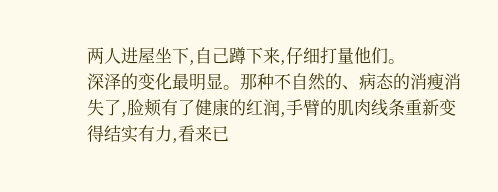两人进屋坐下,自己蹲下来,仔细打量他们。
深泽的变化最明显。那种不自然的、病态的消瘦消失了,脸颊有了健康的红润,手臂的肌肉线条重新变得结实有力,看来已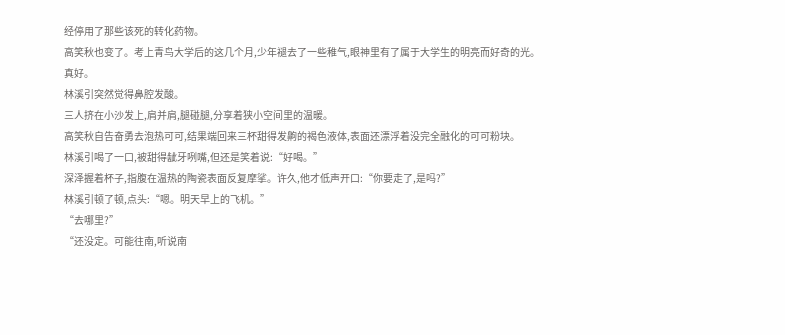经停用了那些该死的转化药物。
高笑秋也变了。考上青鸟大学后的这几个月,少年褪去了一些稚气,眼神里有了属于大学生的明亮而好奇的光。
真好。
林溪引突然觉得鼻腔发酸。
三人挤在小沙发上,肩并肩,腿碰腿,分享着狭小空间里的温暖。
高笑秋自告奋勇去泡热可可,结果端回来三杯甜得发齁的褐色液体,表面还漂浮着没完全融化的可可粉块。
林溪引喝了一口,被甜得龇牙咧嘴,但还是笑着说:“好喝。”
深泽握着杯子,指腹在温热的陶瓷表面反复摩挲。许久,他才低声开口:“你要走了,是吗?”
林溪引顿了顿,点头:“嗯。明天早上的飞机。”
“去哪里?”
“还没定。可能往南,听说南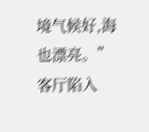境气候好,海也漂亮。”
客厅陷入